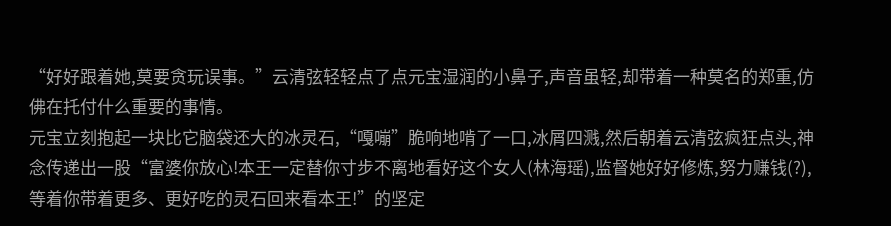“好好跟着她,莫要贪玩误事。”云清弦轻轻点了点元宝湿润的小鼻子,声音虽轻,却带着一种莫名的郑重,仿佛在托付什么重要的事情。
元宝立刻抱起一块比它脑袋还大的冰灵石,“嘎嘣”脆响地啃了一口,冰屑四溅,然后朝着云清弦疯狂点头,神念传递出一股“富婆你放心!本王一定替你寸步不离地看好这个女人(林海瑶),监督她好好修炼,努力赚钱(?),等着你带着更多、更好吃的灵石回来看本王!”的坚定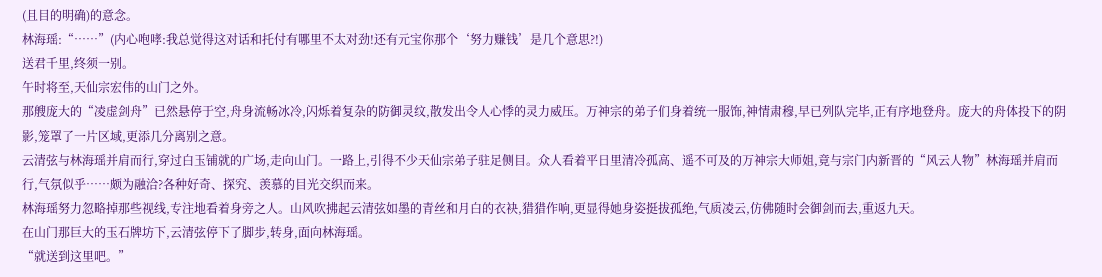(且目的明确)的意念。
林海瑶:“……”(内心咆哮:我总觉得这对话和托付有哪里不太对劲!还有元宝你那个‘努力赚钱’是几个意思?!)
送君千里,终须一别。
午时将至,天仙宗宏伟的山门之外。
那艘庞大的“凌虚剑舟”已然悬停于空,舟身流畅冰冷,闪烁着复杂的防御灵纹,散发出令人心悸的灵力威压。万神宗的弟子们身着统一服饰,神情肃穆,早已列队完毕,正有序地登舟。庞大的舟体投下的阴影,笼罩了一片区域,更添几分离别之意。
云清弦与林海瑶并肩而行,穿过白玉铺就的广场,走向山门。一路上,引得不少天仙宗弟子驻足侧目。众人看着平日里清冷孤高、遥不可及的万神宗大师姐,竟与宗门内新晋的“风云人物”林海瑶并肩而行,气氛似乎……颇为融洽?各种好奇、探究、羡慕的目光交织而来。
林海瑶努力忽略掉那些视线,专注地看着身旁之人。山风吹拂起云清弦如墨的青丝和月白的衣袂,猎猎作响,更显得她身姿挺拔孤绝,气质凌云,仿佛随时会御剑而去,重返九天。
在山门那巨大的玉石牌坊下,云清弦停下了脚步,转身,面向林海瑶。
“就送到这里吧。”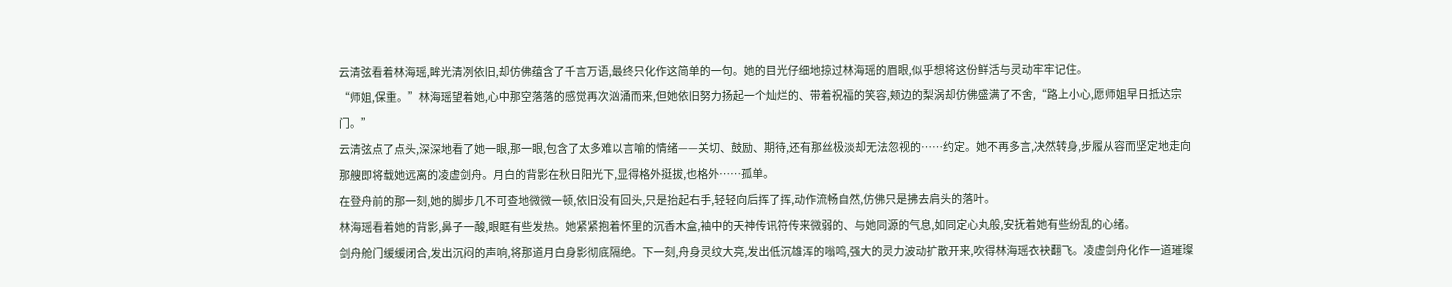云清弦看着林海瑶,眸光清冽依旧,却仿佛蕴含了千言万语,最终只化作这简单的一句。她的目光仔细地掠过林海瑶的眉眼,似乎想将这份鲜活与灵动牢牢记住。
“师姐,保重。”林海瑶望着她,心中那空落落的感觉再次汹涌而来,但她依旧努力扬起一个灿烂的、带着祝福的笑容,颊边的梨涡却仿佛盛满了不舍,“路上小心,愿师姐早日抵达宗门。”
云清弦点了点头,深深地看了她一眼,那一眼,包含了太多难以言喻的情绪——关切、鼓励、期待,还有那丝极淡却无法忽视的……约定。她不再多言,决然转身,步履从容而坚定地走向那艘即将载她远离的凌虚剑舟。月白的背影在秋日阳光下,显得格外挺拔,也格外……孤单。
在登舟前的那一刻,她的脚步几不可查地微微一顿,依旧没有回头,只是抬起右手,轻轻向后挥了挥,动作流畅自然,仿佛只是拂去肩头的落叶。
林海瑶看着她的背影,鼻子一酸,眼眶有些发热。她紧紧抱着怀里的沉香木盒,袖中的天神传讯符传来微弱的、与她同源的气息,如同定心丸般,安抚着她有些纷乱的心绪。
剑舟舱门缓缓闭合,发出沉闷的声响,将那道月白身影彻底隔绝。下一刻,舟身灵纹大亮,发出低沉雄浑的嗡鸣,强大的灵力波动扩散开来,吹得林海瑶衣袂翻飞。凌虚剑舟化作一道璀璨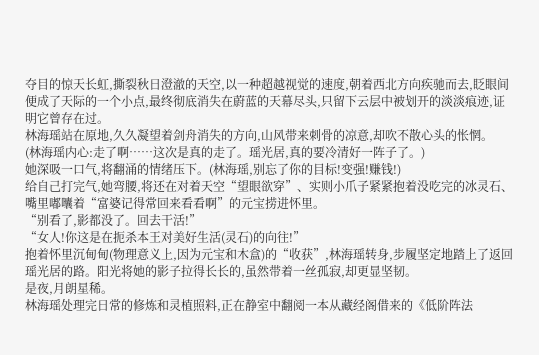夺目的惊天长虹,撕裂秋日澄澈的天空,以一种超越视觉的速度,朝着西北方向疾驰而去,眨眼间便成了天际的一个小点,最终彻底消失在蔚蓝的天幕尽头,只留下云层中被划开的淡淡痕迹,证明它曾存在过。
林海瑶站在原地,久久凝望着剑舟消失的方向,山风带来刺骨的凉意,却吹不散心头的怅惘。
(林海瑶内心:走了啊……这次是真的走了。瑶光居,真的要冷清好一阵子了。)
她深吸一口气,将翻涌的情绪压下。(林海瑶,别忘了你的目标!变强!赚钱!)
给自己打完气,她弯腰,将还在对着天空“望眼欲穿”、实则小爪子紧紧抱着没吃完的冰灵石、嘴里嘟囔着“富婆记得常回来看看啊”的元宝捞进怀里。
“别看了,影都没了。回去干活!”
“女人!你这是在扼杀本王对美好生活(灵石)的向往!”
抱着怀里沉甸甸(物理意义上,因为元宝和木盒)的“收获”,林海瑶转身,步履坚定地踏上了返回瑶光居的路。阳光将她的影子拉得长长的,虽然带着一丝孤寂,却更显坚韧。
是夜,月朗星稀。
林海瑶处理完日常的修炼和灵植照料,正在静室中翻阅一本从藏经阁借来的《低阶阵法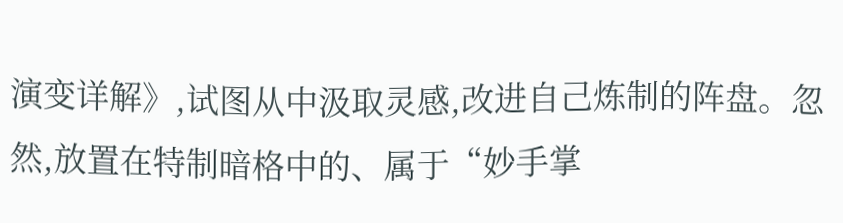演变详解》,试图从中汲取灵感,改进自己炼制的阵盘。忽然,放置在特制暗格中的、属于“妙手掌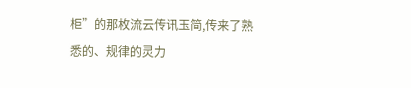柜”的那枚流云传讯玉简,传来了熟悉的、规律的灵力